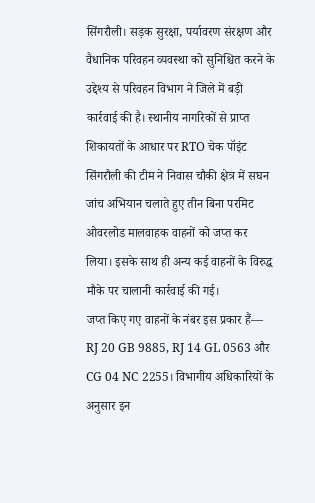सिंगरौली। सड़क सुरक्षा, पर्यावरण संरक्षण और वैधानिक परिवहन व्यवस्था को सुनिश्चित करने के उद्देश्य से परिवहन विभाग ने जिले में बड़ी कार्रवाई की है। स्थानीय नागरिकों से प्राप्त शिकायतों के आधार पर RTO चेक पॉइंट सिंगरौली की टीम ने निवास चौकी क्षेत्र में सघन जांच अभियान चलाते हुए तीन बिना परमिट ओवरलोड मालवाहक वाहनों को जप्त कर लिया। इसके साथ ही अन्य कई वाहनों के विरुद्ध मौके पर चालानी कार्रवाई की गई।
जप्त किए गए वाहनों के नंबर इस प्रकार हैं— RJ 20 GB 9885, RJ 14 GL 0563 और CG 04 NC 2255। विभागीय अधिकारियों के अनुसार इन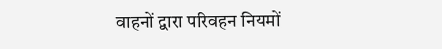वाहनों द्वारा परिवहन नियमों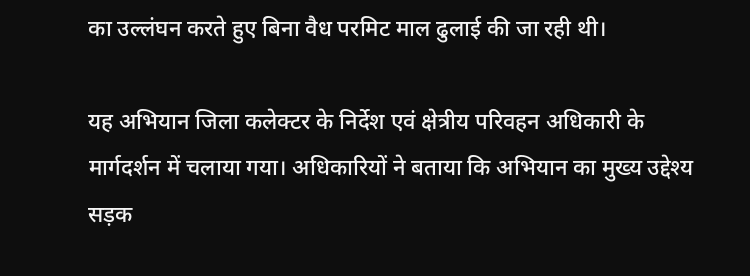का उल्लंघन करते हुए बिना वैध परमिट माल ढुलाई की जा रही थी।

यह अभियान जिला कलेक्टर के निर्देश एवं क्षेत्रीय परिवहन अधिकारी के मार्गदर्शन में चलाया गया। अधिकारियों ने बताया कि अभियान का मुख्य उद्देश्य सड़क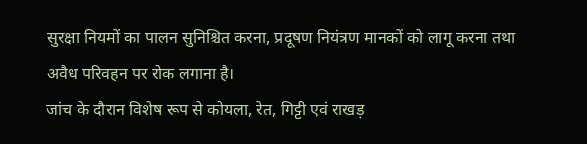सुरक्षा नियमों का पालन सुनिश्चित करना, प्रदूषण नियंत्रण मानकों को लागू करना तथा अवैध परिवहन पर रोक लगाना है।
जांच के दौरान विशेष रूप से कोयला, रेत, गिट्टी एवं राखड़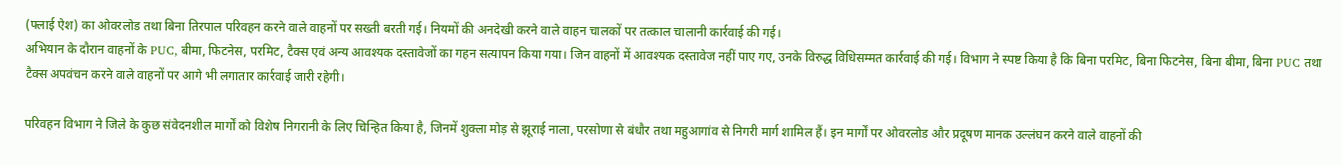(फ्लाई ऐश) का ओवरलोड तथा बिना तिरपाल परिवहन करने वाले वाहनों पर सख्ती बरती गई। नियमों की अनदेखी करने वाले वाहन चालकों पर तत्काल चालानी कार्रवाई की गई।
अभियान के दौरान वाहनों के PUC, बीमा, फिटनेस, परमिट, टैक्स एवं अन्य आवश्यक दस्तावेजों का गहन सत्यापन किया गया। जिन वाहनों में आवश्यक दस्तावेज नहीं पाए गए, उनके विरुद्ध विधिसम्मत कार्रवाई की गई। विभाग ने स्पष्ट किया है कि बिना परमिट, बिना फिटनेस, बिना बीमा, बिना PUC तथा टैक्स अपवंचन करने वाले वाहनों पर आगे भी लगातार कार्रवाई जारी रहेगी।

परिवहन विभाग ने जिले के कुछ संवेदनशील मार्गों को विशेष निगरानी के लिए चिन्हित किया है, जिनमें शुक्ला मोड़ से झूराई नाला, परसोणा से बंधौर तथा महुआगांव से निगरी मार्ग शामिल हैं। इन मार्गों पर ओवरलोड और प्रदूषण मानक उल्लंघन करने वाले वाहनों की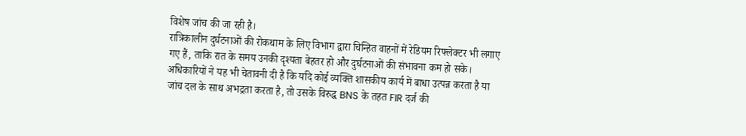विशेष जांच की जा रही है।
रात्रिकालीन दुर्घटनाओं की रोकथाम के लिए विभाग द्वारा चिन्हित वाहनों में रेडियम रिफ्लेक्टर भी लगाए गए हैं, ताकि रात के समय उनकी दृश्यता बेहतर हो और दुर्घटनाओं की संभावना कम हो सके।
अधिकारियों ने यह भी चेतावनी दी है कि यदि कोई व्यक्ति शासकीय कार्य में बाधा उत्पन्न करता है या जांच दल के साथ अभद्रता करता है, तो उसके विरुद्ध BNS के तहत FIR दर्ज की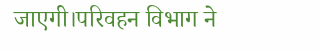जाएगी।परिवहन विभाग ने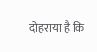दोहराया है कि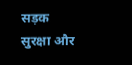सड़क सुरक्षा और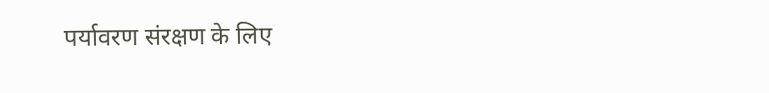पर्यावरण संरक्षण के लिए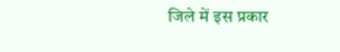जिले में इस प्रकार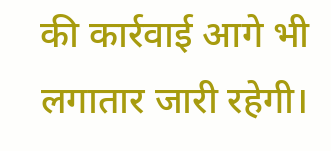की कार्रवाई आगे भी लगातार जारी रहेगी।